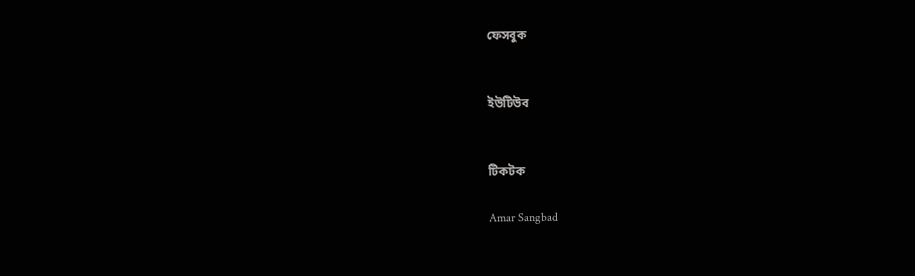ফেসবুক


ইউটিউব


টিকটক

Amar Sangbad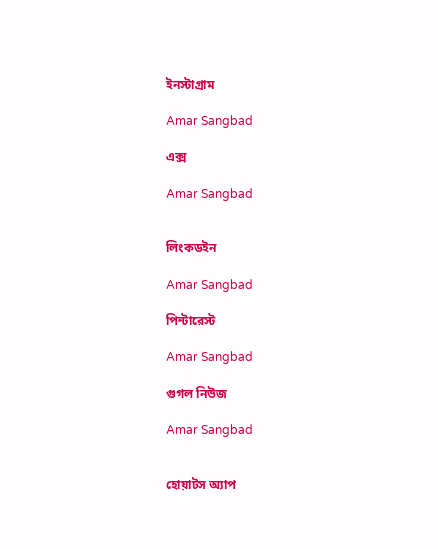ইনস্টাগ্রাম

Amar Sangbad

এক্স

Amar Sangbad


লিংকডইন

Amar Sangbad

পিন্টারেস্ট

Amar Sangbad

গুগল নিউজ

Amar Sangbad


হোয়াটস অ্যাপ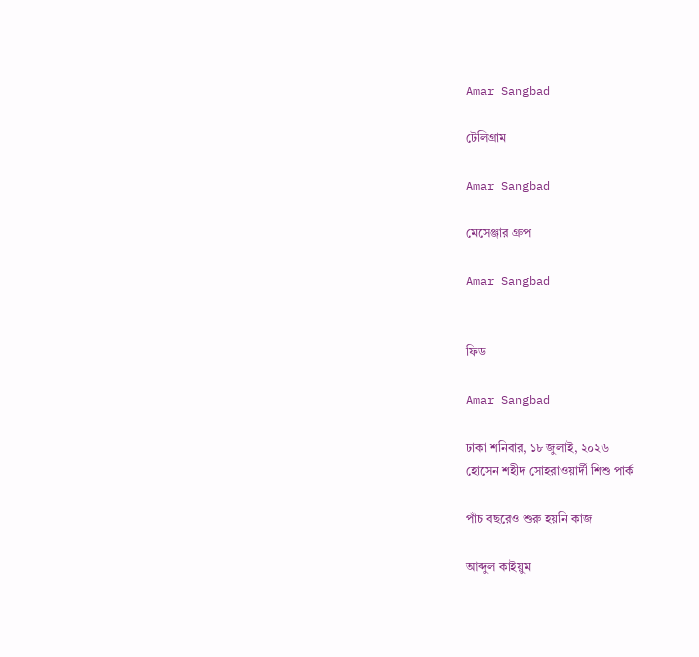Amar Sangbad

টেলিগ্রাম

Amar Sangbad

মেসেঞ্জার গ্রুপ

Amar Sangbad


ফিড

Amar Sangbad

ঢাকা শনিবার, ১৮ জুলাই, ২০২৬
হোসেন শহীদ সোহরাওয়ার্দী শিশু পার্ক

পাঁচ বছরেও শুরু হয়নি কাজ

আব্দুল কাইয়ুম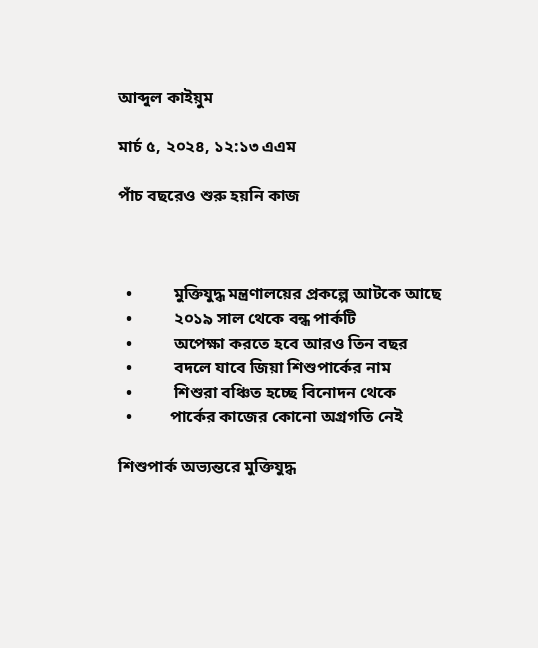আব্দুল কাইয়ুম

মার্চ ৫, ২০২৪, ১২:১৩ এএম

পাঁচ বছরেও শুরু হয়নি কাজ



  •          মুক্তিযুদ্ধ মন্ত্রণালয়ের প্রকল্পে আটকে আছে
  •          ২০১৯ সাল থেকে বন্ধ পার্কটি
  •          অপেক্ষা করতে হবে আরও তিন বছর
  •          বদলে যাবে জিয়া শিশুপার্কের নাম
  •          শিশুরা বঞ্চিত হচ্ছে বিনোদন থেকে
  •         পার্কের কাজের কোনো অগ্রগতি নেই

শিশুপার্ক অভ্যন্তরে মুক্তিযুদ্ধ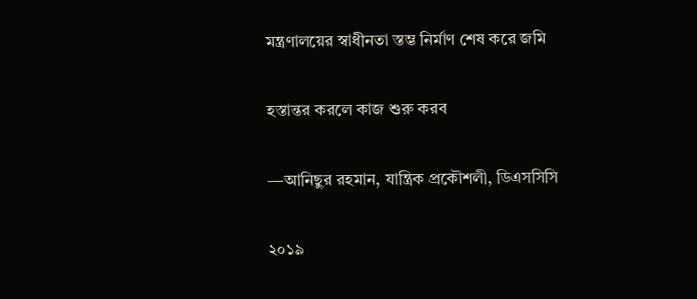মন্ত্রণালয়ের স্বাধীনতা স্তম্ভ নির্মাণ শেষ করে জমি

হস্তান্তর করলে কাজ শুরু করব

—আনিছুর রহমান, যান্ত্রিক প্রকৌশলী, ডিএসসিসি

২০১৯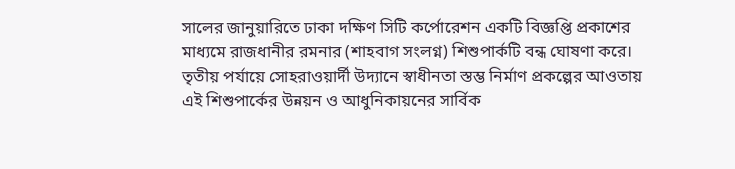সালের জানুয়ারিতে ঢাকা দক্ষিণ সিটি কর্পোরেশন একটি বিজ্ঞপ্তি প্রকাশের মাধ্যমে রাজধানীর রমনার (শাহবাগ সংলগ্ন) শিশুপার্কটি বন্ধ ঘোষণা করে। তৃতীয় পর্যায়ে সোহরাওয়ার্দী উদ্যানে স্বাধীনতা স্তম্ভ নির্মাণ প্রকল্পের আওতায় এই শিশুপার্কের উন্নয়ন ও আধুনিকায়নের সার্বিক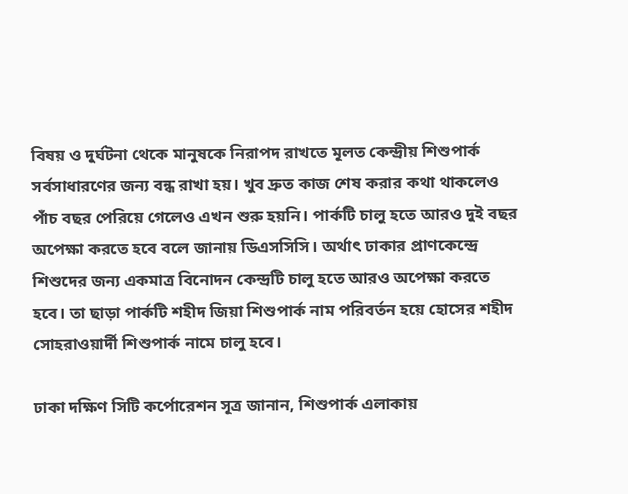বিষয় ও দুর্ঘটনা থেকে মানুষকে নিরাপদ রাখতে মূলত কেন্দ্রীয় শিশুপার্ক সর্বসাধারণের জন্য বন্ধ রাখা হয়। খুব দ্রুত কাজ শেষ করার কথা থাকলেও পাঁচ বছর পেরিয়ে গেলেও এখন শুরু হয়নি। পার্কটি চালু হতে আরও দুই বছর অপেক্ষা করতে হবে বলে জানায় ডিএসসিসি। অর্থাৎ ঢাকার প্রাণকেন্দ্রে শিশুদের জন্য একমাত্র বিনোদন কেন্দ্রটি চালু হতে আরও অপেক্ষা করতে হবে। তা ছাড়া পার্কটি শহীদ জিয়া শিশুপার্ক নাম পরিবর্তন হয়ে হোসের শহীদ সোহরাওয়ার্দী শিশুপার্ক নামে চালু হবে।

ঢাকা দক্ষিণ সিটি কর্পোরেশন সূত্র জানান, শিশুপার্ক এলাকায়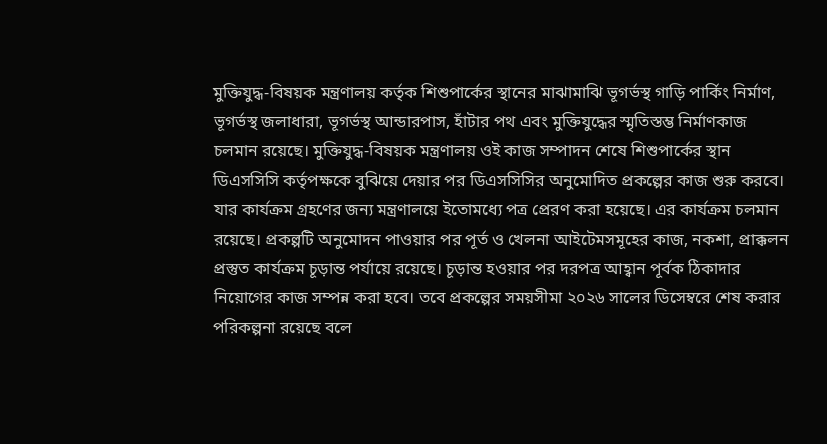মুক্তিযুদ্ধ-বিষয়ক মন্ত্রণালয় কর্তৃক শিশুপার্কের স্থানের মাঝামাঝি ভূগর্ভস্থ গাড়ি পার্কিং নির্মাণ, ভূগর্ভস্থ জলাধারা, ভূগর্ভস্থ আন্ডারপাস, হাঁটার পথ এবং মুক্তিযুদ্ধের স্মৃতিস্তম্ভ নির্মাণকাজ চলমান রয়েছে। মুক্তিযুদ্ধ-বিষয়ক মন্ত্রণালয় ওই কাজ সম্পাদন শেষে শিশুপার্কের স্থান ডিএসসিসি কর্তৃপক্ষকে বুঝিয়ে দেয়ার পর ডিএসসিসির অনুমোদিত প্রকল্পের কাজ শুরু করবে। যার কার্যক্রম গ্রহণের জন্য মন্ত্রণালয়ে ইতোমধ্যে পত্র প্রেরণ করা হয়েছে। এর কার্যক্রম চলমান রয়েছে। প্রকল্পটি অনুমোদন পাওয়ার পর পূর্ত ও খেলনা আইটেমসমূহের কাজ, নকশা, প্রাক্কলন প্রস্তুত কার্যক্রম চূড়ান্ত পর্যায়ে রয়েছে। চূড়ান্ত হওয়ার পর দরপত্র আহ্বান পূর্বক ঠিকাদার নিয়োগের কাজ সম্পন্ন করা হবে। তবে প্রকল্পের সময়সীমা ২০২৬ সালের ডিসেম্বরে শেষ করার পরিকল্পনা রয়েছে বলে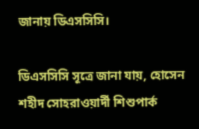জানায় ডিএসসিসি।

ডিএসসিসি সূত্রে জানা যায়, হোসেন শহীদ সোহরাওয়ার্দী শিশুপার্ক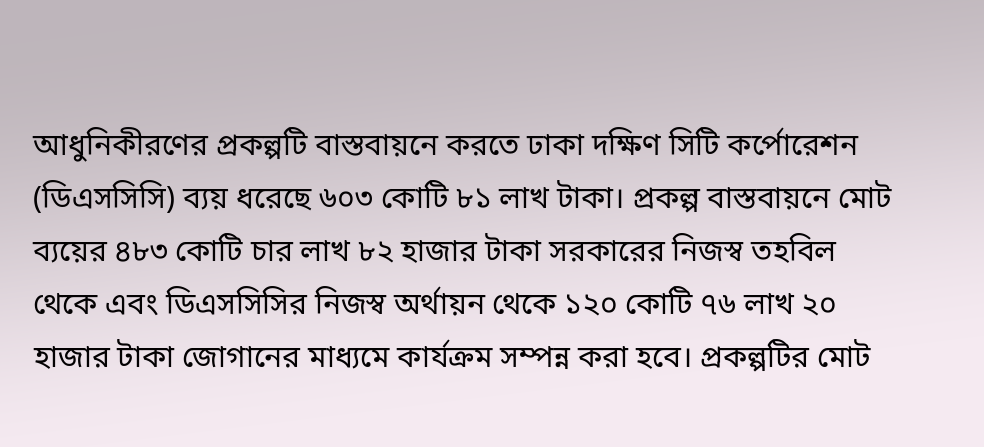আধুনিকীরণের প্রকল্পটি বাস্তবায়নে করতে ঢাকা দক্ষিণ সিটি কর্পোরেশন (ডিএসসিসি) ব্যয় ধরেছে ৬০৩ কোটি ৮১ লাখ টাকা। প্রকল্প বাস্তবায়নে মোট ব্যয়ের ৪৮৩ কোটি চার লাখ ৮২ হাজার টাকা সরকারের নিজস্ব তহবিল থেকে এবং ডিএসসিসির নিজস্ব অর্থায়ন থেকে ১২০ কোটি ৭৬ লাখ ২০ হাজার টাকা জোগানের মাধ্যমে কার্যক্রম সম্পন্ন করা হবে। প্রকল্পটির মোট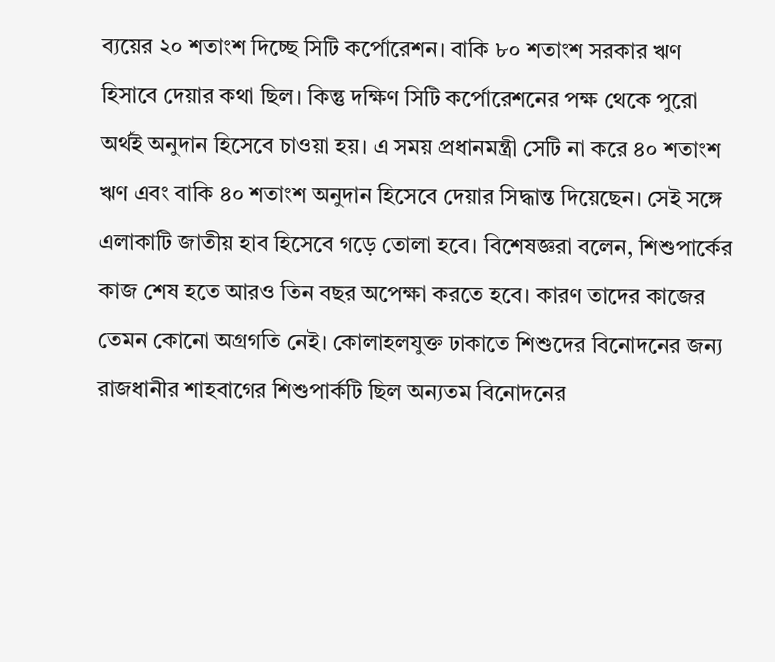ব্যয়ের ২০ শতাংশ দিচ্ছে সিটি কর্পোরেশন। বাকি ৮০ শতাংশ সরকার ঋণ হিসাবে দেয়ার কথা ছিল। কিন্তু দক্ষিণ সিটি কর্পোরেশনের পক্ষ থেকে পুরো অর্থই অনুদান হিসেবে চাওয়া হয়। এ সময় প্রধানমন্ত্রী সেটি না করে ৪০ শতাংশ ঋণ এবং বাকি ৪০ শতাংশ অনুদান হিসেবে দেয়ার সিদ্ধান্ত দিয়েছেন। সেই সঙ্গে এলাকাটি জাতীয় হাব হিসেবে গড়ে তোলা হবে। বিশেষজ্ঞরা বলেন, শিশুপার্কের কাজ শেষ হতে আরও তিন বছর অপেক্ষা করতে হবে। কারণ তাদের কাজের তেমন কোনো অগ্রগতি নেই। কোলাহলযুক্ত ঢাকাতে শিশুদের বিনোদনের জন্য রাজধানীর শাহবাগের শিশুপার্কটি ছিল অন্যতম বিনোদনের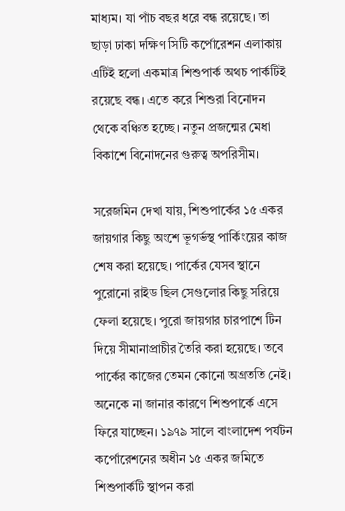মাধ্যম। যা পাঁচ বছর ধরে বন্ধ রয়েছে। তা ছাড়া ঢাকা দক্ষিণ সিটি কর্পোরেশন এলাকায় এটিই হলো একমাত্র শিশুপার্ক অথচ পার্কটিই রয়েছে বন্ধ। এতে করে শিশুরা বিনোদন থেকে বঞ্চিত হচ্ছে। নতুন প্রজন্মের মেধা বিকাশে বিনোদনের গুরুত্ব অপরিসীম।

সরেজমিন দেখা যায়, শিশুপার্কের ১৫ একর জায়গার কিছু অংশে ভূগর্ভস্থ পার্কিংয়ের কাজ শেষ করা হয়েছে। পার্কের যেসব স্থানে পুরোনো রাইড ছিল সেগুলোর কিছু সরিয়ে ফেলা হয়েছে। পুরো জায়গার চারপাশে টিন দিয়ে সীমানাপ্রাচীর তৈরি করা হয়েছে। তবে পার্কের কাজের তেমন কোনো অগ্রততি নেই। অনেকে না জানার কারণে শিশুপার্কে এসে ফিরে যাচ্ছেন। ১৯৭৯ সালে বাংলাদেশ পর্যটন কর্পোরেশনের অধীন ১৫ একর জমিতে শিশুপার্কটি স্থাপন করা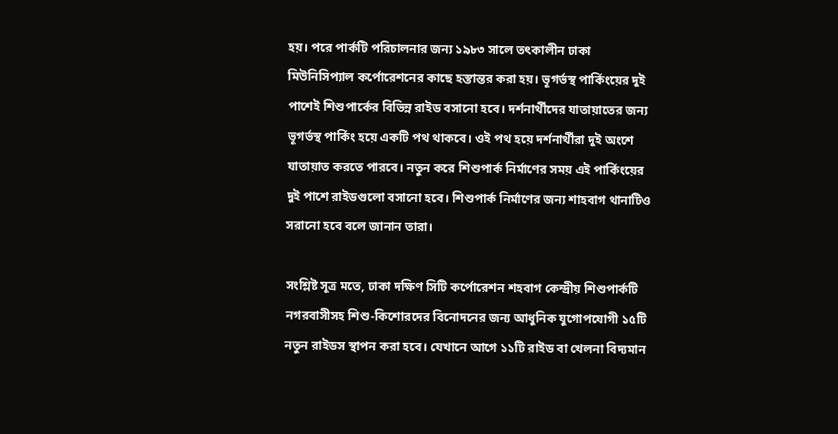হয়। পরে পার্কটি পরিচালনার জন্য ১৯৮৩ সালে তৎকালীন ঢাকা মিউনিসিপ্যাল কর্পোরেশনের কাছে হস্তান্তর করা হয়। ভূগর্ভস্থ পার্কিংয়ের দুই পাশেই শিশুপার্কের বিভিন্ন রাইড বসানো হবে। দর্শনার্থীদের যাতায়াতের জন্য ভূগর্ভস্থ পার্কিং হয়ে একটি পথ থাকবে। ওই পথ হয়ে দর্শনার্থীরা দুই অংশে যাতায়াত করতে পারবে। নতুন করে শিশুপার্ক নির্মাণের সময় এই পার্কিংয়ের দুই পাশে রাইডগুলো বসানো হবে। শিশুপার্ক নির্মাণের জন্য শাহবাগ থানাটিও সরানো হবে বলে জানান তারা।

সংশ্লিষ্ট সূত্র মতে, ঢাকা দক্ষিণ সিটি কর্পোরেশন শহবাগ কেন্দ্রীয় শিশুপার্কটি নগরবাসীসহ শিশু-কিশোরদের বিনোদনের জন্য আধুনিক যুগোপযোগী ১৫টি নতুন রাইডস স্থাপন করা হবে। যেখানে আগে ১১টি রাইড বা খেলনা বিদ্যমান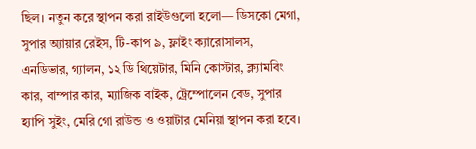ছিল। নতুন করে স্থাপন করা রাইউগুলো হলো— ডিসকো মেগা, সুপার অ্যায়ার রেইস, টি-কাপ ৯, ফ্লাইং ক্যারোসালস, এনডিভার, গ্যালন, ১২ ডি থিয়েটার, মিনি কোস্টার, ক্ল্যামবিং কার, বাম্পার কার, ম্যাজিক বাইক, ট্রেম্পোলেন বেড, সুপার হ্যাপি সুইং, মেরি গো রাউন্ড ও ওয়াটার মেনিয়া স্থাপন করা হবে।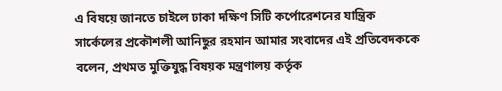এ বিষয়ে জানতে চাইলে ঢাকা দক্ষিণ সিটি কর্পোরেশনের যান্ত্রিক সার্কেলের প্রকৌশলী আনিছুর রহমান আমার সংবাদের এই প্রতিবেদককে বলেন, প্রথমত মুক্তিযুদ্ধ বিষয়ক মন্ত্রণালয় কর্তৃক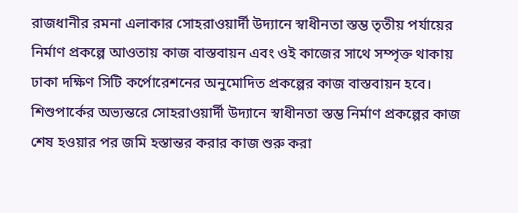রাজধানীর রমনা এলাকার সোহরাওয়ার্দী উদ্যানে স্বাধীনতা স্তম্ভ তৃতীয় পর্যায়ের নির্মাণ প্রকল্পে আওতায় কাজ বাস্তবায়ন এবং ওই কাজের সাথে সম্পৃক্ত থাকায় ঢাকা দক্ষিণ সিটি কর্পোরেশনের অনুমোদিত প্রকল্পের কাজ বাস্তবায়ন হবে। শিশুপার্কের অভ্যন্তরে সোহরাওয়ার্দী উদ্যানে স্বাধীনতা স্তম্ভ নির্মাণ প্রকল্পের কাজ শেষ হওয়ার পর জমি হস্তান্তর করার কাজ শুরু করা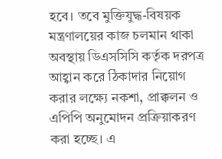হবে। তবে মুক্তিযুদ্ধ-বিষয়ক মন্ত্রণালয়ের কাজ চলমান থাকা অবস্থায় ডিএসসিসি কর্তৃক দরপত্র আহ্বান করে ঠিকাদার নিয়োগ করার লক্ষ্যে নকশা, প্রাক্কলন ও এপিপি অনুমোদন প্রক্রিয়াকরণ করা হচ্ছে। এ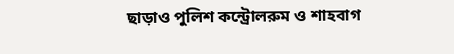ছাড়াও পুলিশ কন্ট্রোলরুম ও শাহবাগ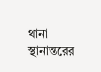থানা স্থানান্তরের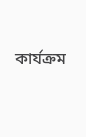কার্যক্রম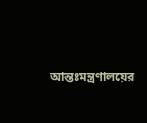আন্তঃমন্ত্রণালয়ের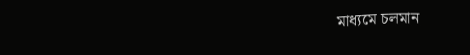মাধ্যমে চলমান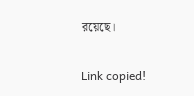রয়েছে।

Link copied!